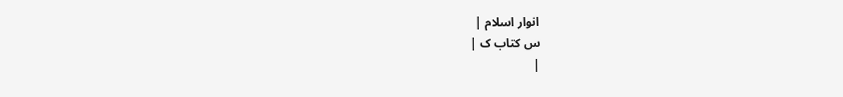انوار اسلام |
س کتاب ک |
|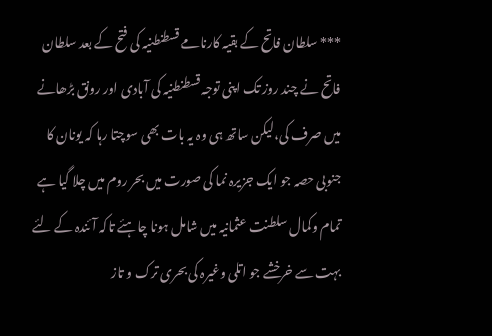*** سلطان فاتح کے بقیہ کارنامے قسطنطنیہ کی فتح کے بعد سلطان فاتح نے چند روز تک اپنی توجہ قسطنطنیہ کی آبادی اور رونق بڑھانے میں صرف کی،لیکن ساتھ ہی وہ یہ بات بھی سوچتا رہا کہ یونان کا جنوبی حصہ جو ایک جزیرہ نما کی صورت میں بحر روم میں چلا گیا ہے تمام وکمال سلطنت عثمانیہ میں شامل ہونا چاہئے تاکہ آئندہ کے لئے بہت سے خرخشے جو اتلی وغیرہ کی بحری ترک و تاز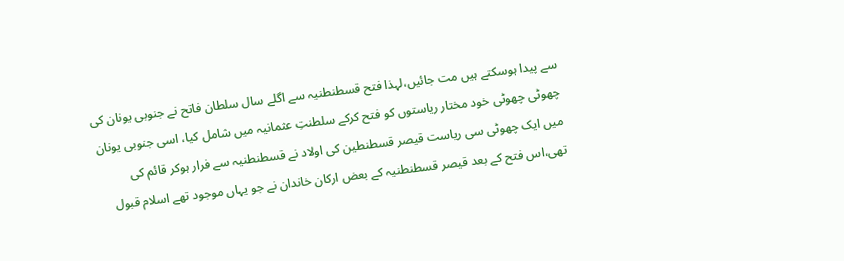سے پیدا ہوسکتے ہیں مت جائیں،لہذا فتح قسطنطنیہ سے اگلے سال سلطان فاتح نے جنوبی یونان کی چھوٹی چھوٹی خود مختار ریاستوں کو فتح کرکے سلطنتِ عثمانیہ میں شامل کیا، اسی جنوبی یونان میں ایک چھوٹی سی ریاست قیصر قسطنطین کی اولاد نے قسطنطنیہ سے فرار ہوکر قائم کی تھی،اس فتح کے بعد قیصر قسطنطنیہ کے بعض ارکان خاندان نے جو یہاں موجود تھے اسلام قبول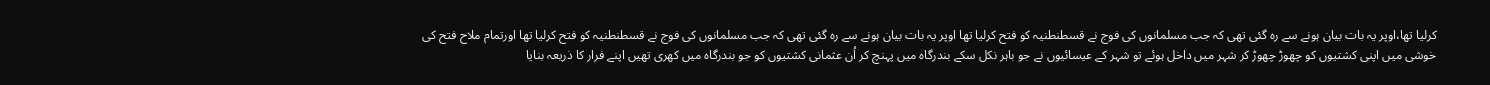کرلیا تھا،اوپر یہ بات بیان ہونے سے رہ گئی تھی کہ جب مسلمانوں کی فوج نے قسطنطنیہ کو فتح کرلیا تھا اوپر یہ بات بیان ہونے سے رہ گئی تھی کہ جب مسلمانوں کی فوج نے قسطنطنیہ کو فتح کرلیا تھا اورتمام ملاح فتح کی خوشی میں اپنی کشتیوں کو چھوڑ چھوڑ کر شہر میں داخل ہوئے تو شہر کے عیسائیوں نے جو باہر نکل سکے بندرگاہ میں پہنچ کر اُن عثمانی کشتیوں کو جو بندرگاہ میں کھری تھیں اپنے فرار کا ذریعہ بنایا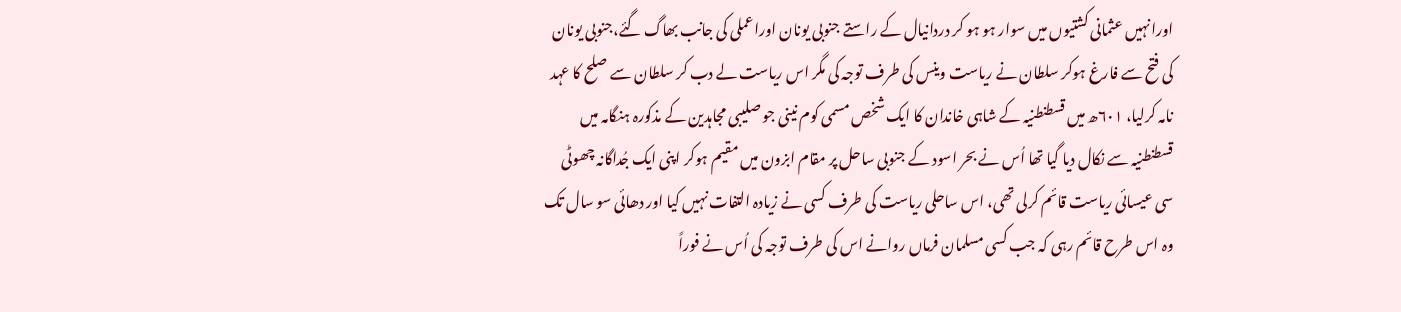اورانہیں عثمانی کشتیوں میں سوار ہو ہو کر دردانیال کے راستے جنوبی یونان اوراعملی کی جانب بھاگ گئے،جنوبی یونان کی فتح سے فارغ ہوکر سلطان نے ریاست وینس کی طرف توجہ کی مگر اس ریاست لے دب کر سلطان سے صلح کا عہد نامہ کرلیا، ۶۰۱ھ میں قسطنطنیہ کے شاہی خاندان کا ایک شخص مسمی کوم نینی جو صلیبی مجاہدین کے مذکورہ ہنگامہ میں قسطنطنیہ سے نکال دیا گیا تھا اُس نے بحر اسود کے جنوبی ساحل پر مقام ابزون میں مقیم ہوکر اپنی ایک جُداگانہ چھوٹی سی عیسائی ریاست قائم کرلی تھی، اس ساحلی ریاست کی طرف کسی نے زیادہ التفات نہیں کیا اور دھائی سو سال تک وہ اس طرح قائم رہی کہ جب کسی مسلمان فرماں روانے اس کی طرف توجہ کی اُس نے فوراً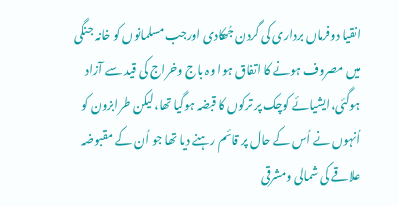انقیا دوفرماں برداری کی گردن جُھکادی اورجب مسلمانوں کو خانہ جنگی میں مصروف ہونے کا اتفاق ہوا وہ باج وخراج کی قید سے آزاد ہوگئی،ایشیائے کوچک پر ترکوں کا قبضہ ہوگیا تھا،لیکن طرابزون کو اُنہوں نے اُس کے حال پر قائم رہنے دیا تھا جو اُن کے مقبوضہ علاقے کی شمالی ومشرقی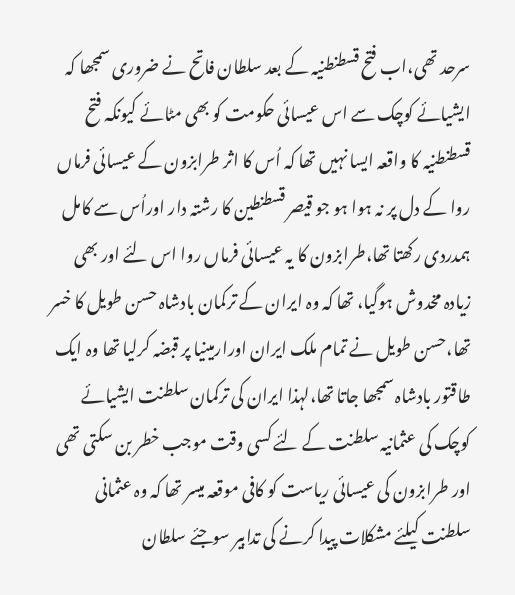سرحد تھی،اب فتح قسطنطنیہ کے بعد سلطان فاتح نے ضروری سمجھا کہ ایشیائے کوچک سے اس عیسائی حکومت کو بھی مٹائے کیونکہ فتح قسطنطنیہ کا واقعہ ایسا نہیں تھا کہ اُس کا اثر طرابزون کے عیسائی فرماں روا کے دل پر نہ ہوا ہو جو قیصر قسطنطین کا رشتہ دار اوراُس سے کامل ہمدردی رکھتا تھا،طرابزون کا یہ عیسائی فرماں روا اس لئے اور بھی زیادہ مخدوش ہوگیا، تھا کہ وہ ایران کے ترکمان بادشاہ حسن طویل کا خسر تھا،حسن طویل نے تمام ملک ایران اورارمینیا پر قبضہ کرلیا تھا وہ ایک طاقتور بادشاہ سمجھا جاتا تھا،لہذا ایران کی ترکمان سلطنت ایشیائے کوچک کی عثمانیہ سلطنت کے لئے کسی وقت موجب خطر بن سکتی تھی اور طرابزون کی عیسائی ریاست کو کافی موقعہ میسر تھا کہ وہ عثمانی سلطنت کیلئے مشکلات پیدا کرنے کی تدابیر سوجئے سلطان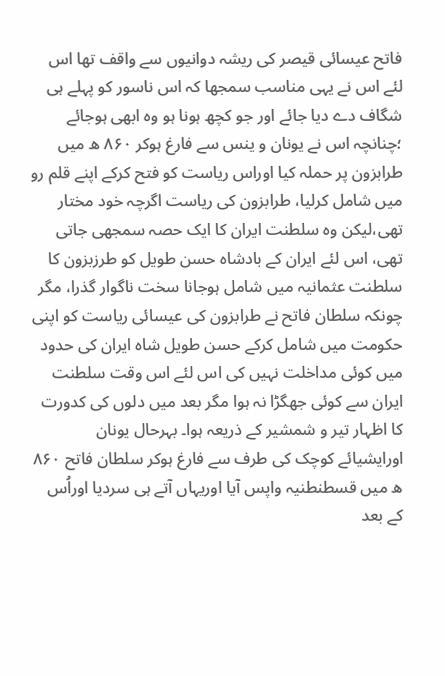فاتح عیسائی قیصر کی ریشہ دوانیوں سے واقف تھا اس لئے اس نے یہی مناسب سمجھا کہ اس ناسور کو پہلے ہی شگاف دے دیا جائے اور جو کچھ ہونا ہو وہ ابھی ہوجائے ؛چنانچہ اس نے یونان و ینس سے فارغ ہوکر ۸۶۰ ھ میں طرابزون پر حملہ کیا اوراس ریاست کو فتح کرکے اپنے قلم رو میں شامل کرلیا، طرابزون کی ریاست اگرچہ خود مختار تھی،لیکن وہ سلطنت ایران کا ایک حصہ سمجھی جاتی تھی، اس لئے ایران کے بادشاہ حسن طویل کو طرزبزون کا سلطنت عثمانیہ میں شامل ہوجانا سخت ناگوار گذرا، مگر چونکہ سلطان فاتح نے طرابزون کی عیسائی ریاست کو اپنی حکومت میں شامل کرکے حسن طویل شاہ ایران کی حدود میں کوئی مداخلت نہیں کی اس لئے اس وقت سلطنت ایران سے کوئی جھگڑا نہ ہوا مگر بعد میں دلوں کی کدورت کا اظہار تیر و شمشیر کے ذریعہ ہوا۔ بہرحال یونان اورایشیائے کوچک کی طرف سے فارغ ہوکر سلطان فاتح ۸۶۰ ھ میں قسطنطنیہ واپس آیا اوریہاں آتے ہی سردیا اوراُس کے بعد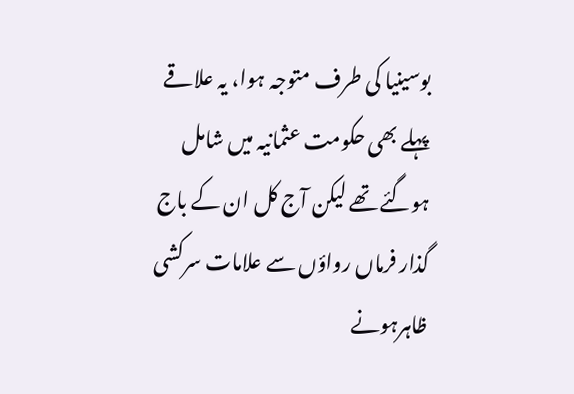بوسینیا کی طرف متوجہ ہوا، یہ علاقے پہلے بھی حکومت عثمانیہ میں شامل ہوگئے تھے لیکن آج کل ان کے باج گذار فرماں رواؤں سے علامات سرکشی ظاہرہونے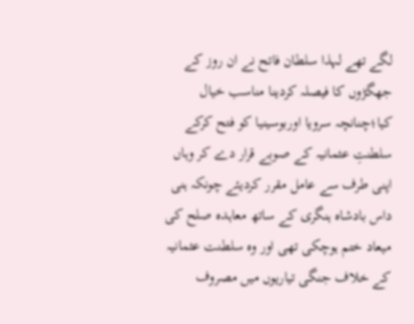لگے تھے لہذا سلطان فاتح نے ان روز کے جھگڑوں کا فیصلہ کردینا مناسب خیال کیا؛چنانچہ سرویا اوربوسینیا کو فتح کرکے سلطنتِ عثمانیہ کے صوبے قرار دے کر وہاں اپنی طرف سے عامل مقرر کردیئے چونکہ ہنی داس بادشاہ ہنگری کے ساتھ معاہدہ صلح کی میعاد ختم ہوچکی تھی اور وہ سلطنت عثمانیہ کے خلاف جنگی تیاریوں میں مصروف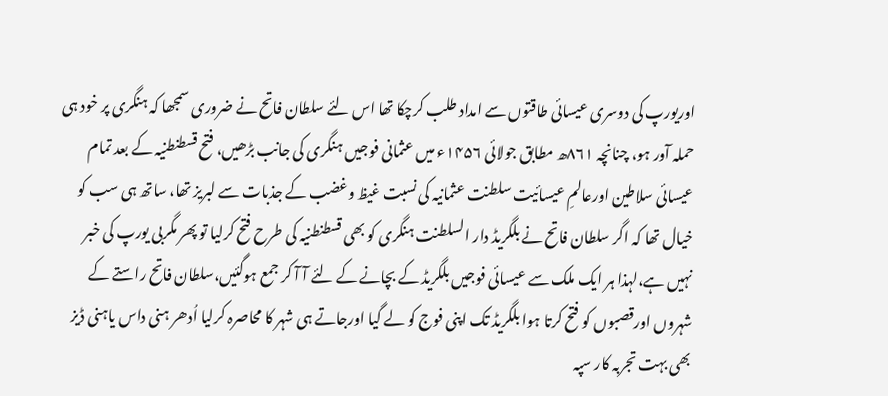اوریورپ کی دوسری عیسائی طاقتوں سے امداد طلب کرچکا تھا اس لئے سلطان فاتح نے ضروری سمجھا کہ ہنگری پر خود ہی حملہ آور ہو، چنانچہ ۸۶۱ھ مطابق جولائی ۱۴۵۶ء میں عثمانی فوجیں ہنگری کی جانب بڑھیں، فتح قسطنطنیہ کے بعد تمام عیسائی سلاطین اورعالمِ عیسائیت سلطنت عثمانیہ کی نسبت غیظ وغضب کے جذبات سے لبریز تھا، ساتھ ہی سب کو خیال تھا کہ اگر سلطان فاتح نے بلگریڈ دار السلطنت ہنگری کو بھی قسطنطنیہ کی طرح فتح کرلیا تو پھر مگربی یورپ کی خبر نہیں ہے،لہذا ہر ایک ملک سے عیسائی فوجیں بلگریڈ کے بچانے کے لئے آ آ کر جمع ہوگئیں،سلطان فاتح راستے کے شہروں اورقصبوں کو فتح کرتا ہوا بلگریڈ تک اپنی فوج کو لے گیا اورجاتے ہی شہر کا محاصرہ کرلیا اُدھر ہنی داس یاہنی ڈیز بھی بہت تجربہ کار سپہ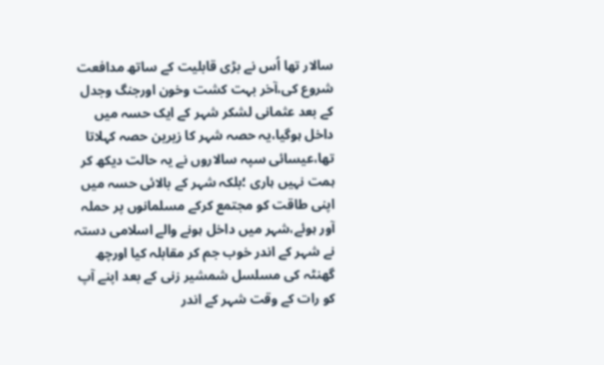سالار تھا اُس نے بڑی قابلیت کے ساتھ مدافعت شروع کی،آخر بہت کشت وخون اورجنگ وجدل کے بعد عثمانی لشکر شہر کے ایک حسہ میں داخل ہوگیا،یہ حصہ شہر کا زیرین حصہ کہلاتا تھا،عیسائی سپہ سالاروں نے یہ حالت دیکھ کر ہمت نہیں ہاری ؛بلکہ شہر کے بالائی حسہ میں اپنی طاقت کو مجتمع کرکے مسلمانوں پر حملہ آور ہوئے،شہر میں داخل ہونے والے اسلامی دستہ نے شہر کے اندر خوب جم کر مقابلہ کیا اورچھ گھنٹہ کی مسلسل شمشیر زنی کے بعد اپنے آپ کو رات کے وقت شہر کے اندر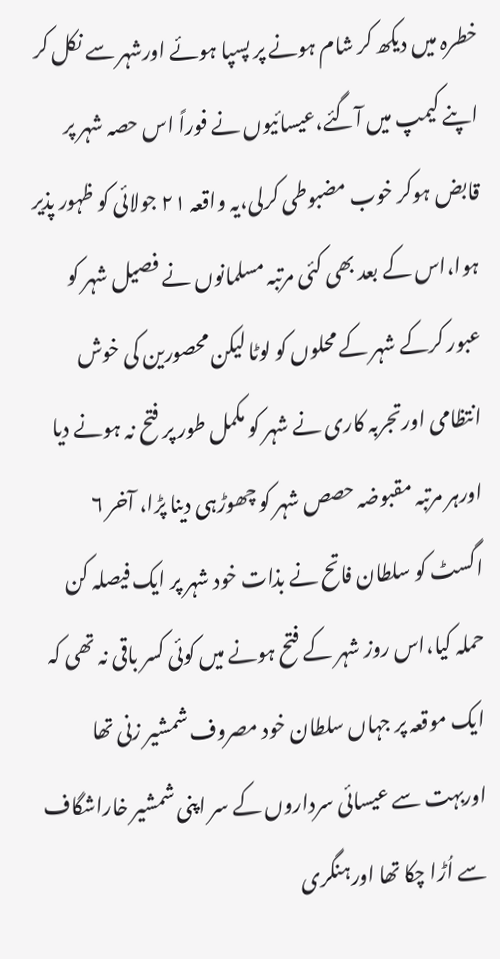خطرہ میں دیکھ کر شام ہونے پر پسپا ہوئے اورشہر سے نکل کر اپنے کیمپ میں آگئے،عیسائیوں نے فوراً اس حصہ شہر پر قابض ہوکر خوب مضبوطی کرلی،یہ واقعہ ۲۱ جولائی کو ظہور پذیر ہوا،اس کے بعد بھی کئی مرتبہ مسلمانوں نے فصیل شہر کو عبور کرکے شہر کے محلوں کو لوٹا لیکن محصورین کی خوش انتظامی اورتجربہ کاری نے شہر کو مکمل طور پر فتح نہ ہونے دیا اورہر مرتبہ مقبوضہ حصص شہر کو چھوڑہی دینا پڑا، آخر ۶ اگسٹ کو سلطان فاتح نے بذات خود شہر پر ایک فیصلہ کن حملہ کیا،اس روز شہر کے فتح ہونے میں کوئی کسر باقی نہ تھی کہ ایک موقعہ پر جہاں سلطان خود مصروف شمشیر زنی تھا اوربہت سے عیسائی سرداروں کے سر اپنی شمشیر خاراشگاف سے اُڑا چکا تھا اورہنگری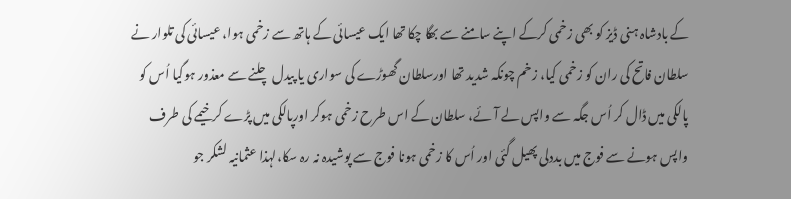کے بادشاہ ہنی ڈیز کو بھی زخمی کرکے اپنے سامنے سے بھگا چکا تھا ایک عیسائی کے ہاتھ سے زخمی ہوا، عیسائی کی تلوار نے سلطان فاتح کی ران کو زخمی کیا، زخم چونکہ شدید تھا اورسلطان گھوڑے کی سواری یا پیدل چلنے سے معذور ہوگیا اُس کو پالکی میں ڈال کر اُس جگہ سے واپس لے آئے، سلطان کے اس طرح زخمی ہوکر اورپالکی میں پڑے کر خیمے کی طرف واپس ہونے سے فوج میں بددلی پھیل گئی اور اُس کا زخمی ہونا فوج سے پوشیدہ نہ رہ سکا،لہذا عثمانیہ لشکر جو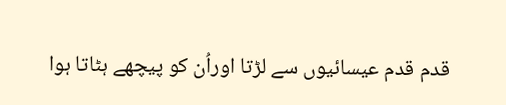قدم قدم عیسائیوں سے لڑتا اوراُن کو پیچھے ہٹاتا ہوا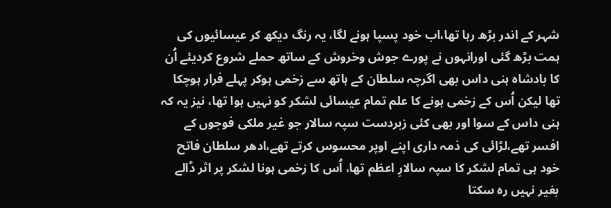شہر کے اندر بڑھ رہا تھا،اب خود پسپا ہونے لگا، یہ رنگ دیکھ کر عیسائیوں کی ہمت بڑھ گئی اورانہوں نے پورے جوش وخروش کے ساتھ حملے شروع کردیئے اُن کا بادشاہ ہنی داس بھی اگرچہ سلطان کے ہاتھ سے زخمی ہوکر پہلے فرار ہوچکا تھا لیکن اُس کے زخمی ہونے کا علم تمام عیسائی لشکر کو نہیں ہوا تھا، نیز یہ کہ ہنی داس کے سوا اور بھی کئی زبردست سپہ سالار جو غیر ملکی فوجوں کے افسر تھے،لڑائی کی ذمہ داری اپنے اوپر محسوس کرتے تھے،ادھر سلطان فاتح خود ہی تمام لشکر کا سپہ سالارِ اعظم تھا، اُس کا زخمی ہونا لشکر پر اثر ڈالے بغیر نہیں رہ سکتا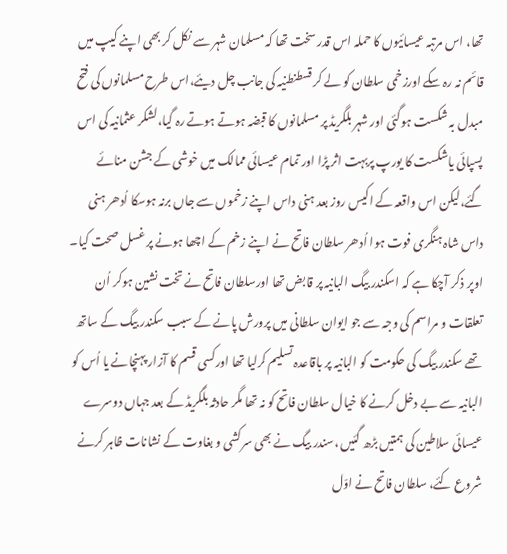تھا، اس مرتبہ عیسائیوں کا حملہ اس قدر سخت تھا کہ مسلمان شہر سے نکل کر بھی اپنے کیپ میں قائم نہ رہ سکے اورزخمی سلطان کو لے کر قسطنطنیہ کی جانب چل دیئے،اس طرح مسلمانوں کی فتح مبدل بہ شکست ہوگئی اور شہر بلگریڈ پر مسلمانوں کا قبضہ ہوتے ہوتے رہ گیا،لشکر عثمانیہ کی اس پسپائی یاشکست کا یورپ پربہت اثر پڑا اور تمام عیسائی ممالک میں خوشی کے جشن منائے گئے،لیکن اس واقعہ کے اکیس روز بعد ہنی داس اپنے زخموں سے جاں برنہ ہوسکا اُدھر ہنی داس شاہ ہنگری فوت ہوا اُدھر سلطان فاتح نے اپنے زخم کے اچھا ہونے پر غسل صحت کیا۔ اوپر ذکر آچکا ہے کہ اسکندر بیگ البانیہ پر قابض تھا اورسلطان فاتح نے تخت نشین ہوکر اُن تعلقات و مراسم کی وجہ سے جو ایوان سلطانی میں پرورش پانے کے سبب سکندر بیگ کے ساتھ تھے سکندر بیگ کی حکومت کو البانیہ پر باقاعدہ تسلیم کرلیا تھا اورکسی قسم کا آزار پہنچانے یا اُس کو البانیہ سے بے دخل کرنے کا خیال سلطان فاتح کو نہ تھا مگر حادثہ بلگریڈ کے بعد جہاں دوسرے عیسائی سلاطین کی ہمتیں بڑھ گئیں ،سندر بیگ نے بھی سرکشی و بغاوت کے نشانات ظاہر کرنے شروع کئے، سلطان فاتح نے اوّل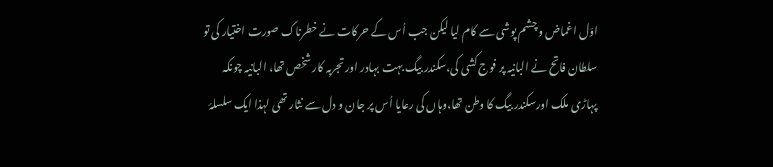اوّل اغماض و چشم پوشی سے کام لیا لیکن جب اُس کے حرکات نے خطرناک صورت اختیار کی تو سلطان فاتح نے البانیہ پر فوج کشی کی،سکندر بیگ بہت بہادر اور تجربہ کار شخص تھا، البانیہ چونکہ پہاڑی ملک اورسکندر بیگ کا وطن تھا،وہاں کی رعایا اُس پر جان و دل سے نثار تھی لہذا ایک سلسلۂ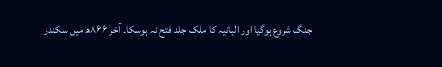جنگ شروع ہوگیا اور البانیہ کا ملک جلد فتح نہ ہوسکا۔ آخر ۸۶۶ھ میں سکندر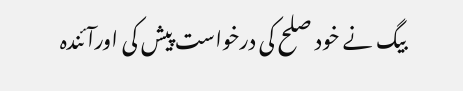بیگ نے خود صلح کی درخواست پیش کی اورآئندہ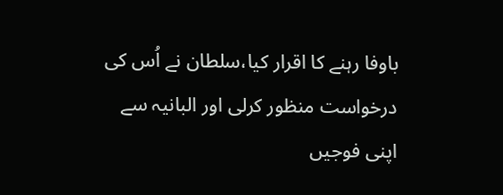باوفا رہنے کا اقرار کیا،سلطان نے اُس کی درخواست منظور کرلی اور البانیہ سے اپنی فوجیں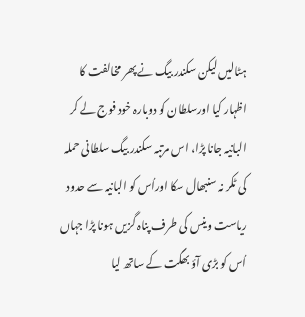ہٹالیں لیکن سکندر بیگ نے پھر مخالفت کا اظہار کیا اورسلطان کو دوبارہ خود فوج لے کر البانیہ جانا پڑا، اس مرتبہ سکندر بیگ سلطانی حملہ کی ٹکر نہ سنبھال سکا اوراُس کو البانیہ سے حدود ریاست وینس کی طرف پناہ گزیں ہونا پڑا جہاں اُس کو بڑی آؤ بھگت کے ساتھ لیا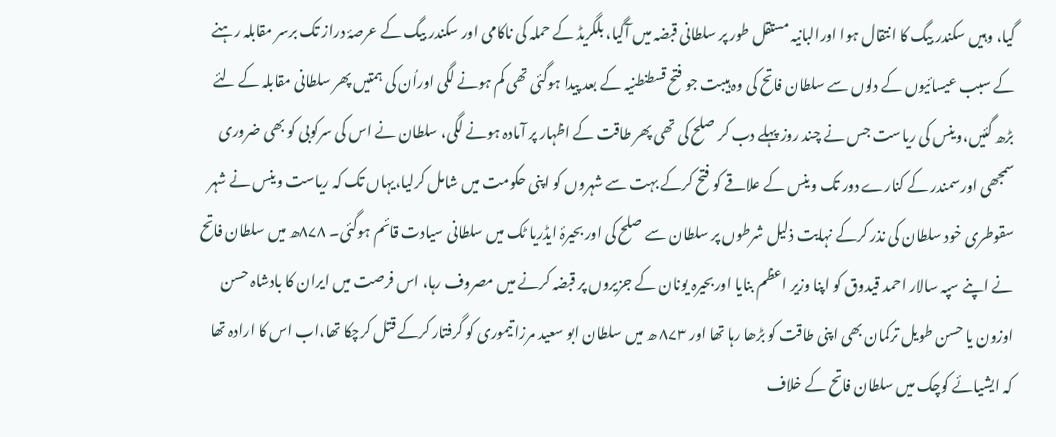گیا، وہیں سکندر بیگ کا انتقال ہوا اورالبانیہ مستقل طور پر سلطانی قبضہ میں آگیا، بلگریڈ کے حملہ کی ناکامی اور سکندر بیگ کے عرصۂ دراز تک برسر مقابلہ رہنے کے سبب عیسائیوں کے دلوں سے سلطان فاتح کی وہ ہیبت جو فتح قسطنطنیہ کے بعد پیدا ہوگئی تھی کم ہونے لگی اوراُن کی ہمتیں پھر سلطانی مقابلہ کے لئے بڑھ گئیں،وینس کی ریاست جس نے چند روز پہلے دب کر صلح کی تھی پھر طاقت کے اظہار پر آمادہ ہونے لگی، سلطان نے اس کی سرکوبی کو بھی ضروری سمجھی اورسمندر کے کنارے دور تک وینس کے علاقے کو فتح کرکے بہت سے شہروں کو اپنی حکومت میں شامل کرلیا،یہاں تک کہ ریاست وینس نے شہر سقوطری خود سلطان کی نذر کرکے نہایت ذلیل شرطوں پر سلطان سے صلح کی اور بحیرۂ ایڈریا ٹک میں سلطانی سیادت قائم ہوگئی۔ ۸۷۸ھ میں سلطان فاتح نے اپنے سپہ سالار احمد قیدوق کو اپنا وزیر اعظم بنایا اوربحیرہ یونان کے جزیروں پر قبضہ کرنے میں مصروف رہا، اس فرصت میں ایران کا بادشاہ حسن اوزون یا حسن طویل ترکمان بھی اپنی طاقت کو بڑھا رہا تھا اور ۸۷۳ ھ میں سلطان ابو سعید مرزا تیموری کو گرفتار کرکے قتل کرچکا تھا،اب اس کا ارادہ تھا کہ ایشیائے کوچک میں سلطان فاتح کے خلاف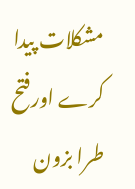مشکلات پیدا کرے اورفتح طرا بزون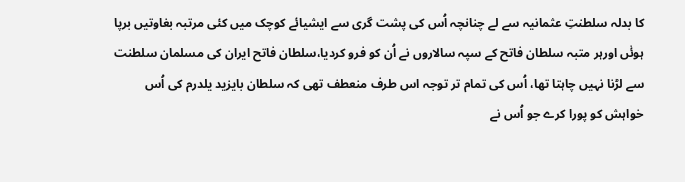کا بدلہ سلطنتِ عثمانیہ سے لے چنانچہ اُس کی پشت گری سے ایشیائے کوچک میں کئی مرتبہ بغاوتیں برپا ہوئٰں اورہر متبہ سلطان فاتح کے سپہ سالاروں نے اُن کو فرو کردیا،سلطان فاتح ایران کی مسلمان سلطنت سے لڑنا نہیں چاہتا تھا، اُس کی تمام تر توجہ اس طرف منعطف تھی کہ سلطان بایزید یلدرم کی اُس خواہش کو پورا کرے جو اُس نے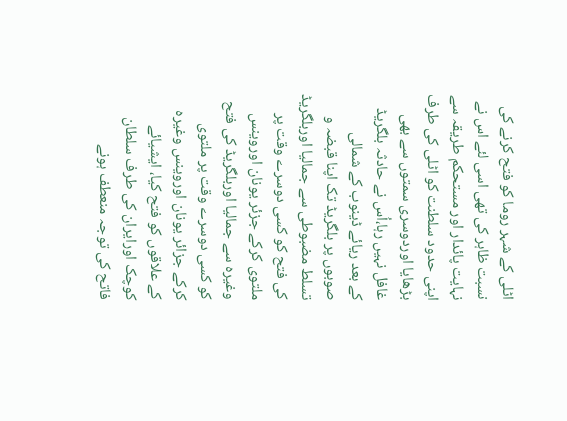اٹلی کے شہر روما کو فتح کرنے کی نسبت ظاہر کی تھی اسی لئے اس نے نہایت پائدار اور مستحکم طریقہ سے اپنی حدود سلطنت کو اٹلی کی طرف بڑھایا اوردوسری سمتوں سے بھی غافل نہیں رہا،اُس نے حادثہ بلگریڈ کے بعد ریائے ڈینوب کے شمالی صوبوں پر بلگریڈ تک اپنا قبضہ و تسلط مضبوطی سے جمالیا اوربلگریڈ کی فتح کو کسی دوسرے وقت پر ملتوی کرکے جزئر یونان اوروینس وغیرہ سے جمالیا اوربلگریڈ کی فتح کو کسی دوسرے وقت پر ملتوی کرکے جزائر یونان اوروینس وغیرہ کے علاقوں کو فتح کیا، ایشیائے کوچک اورایران کی طرف سلطان فاتح کی توجہ منعطف ہونے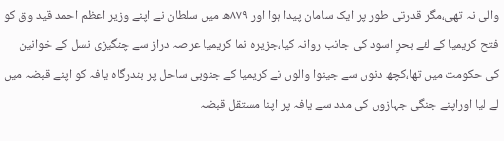والی نہ تھی،مگر قدرتی طور پر ایک سامان پیدا ہوا اور ۸۷۹ھ میں سلطان نے اپنے وزیر اعظم احمد قید وق کو فتح کریمیا کے لئے بحرِ اسود کی جانب روانہ کیا،جزیرہ نما کریمیا عرصہ دراز سے چنگیزی نسل کے خوانین کی حکومت میں تھا،کچھ دنوں سے جینوا والوں نے کریمیا کے جنوبی ساحل پر بندرگاہ یافہ کو اپنے قبضہ میں لے لیا اوراپنے جنگی جہازوں کی مدد سے یافہ پر اپنا مستقل قبضہ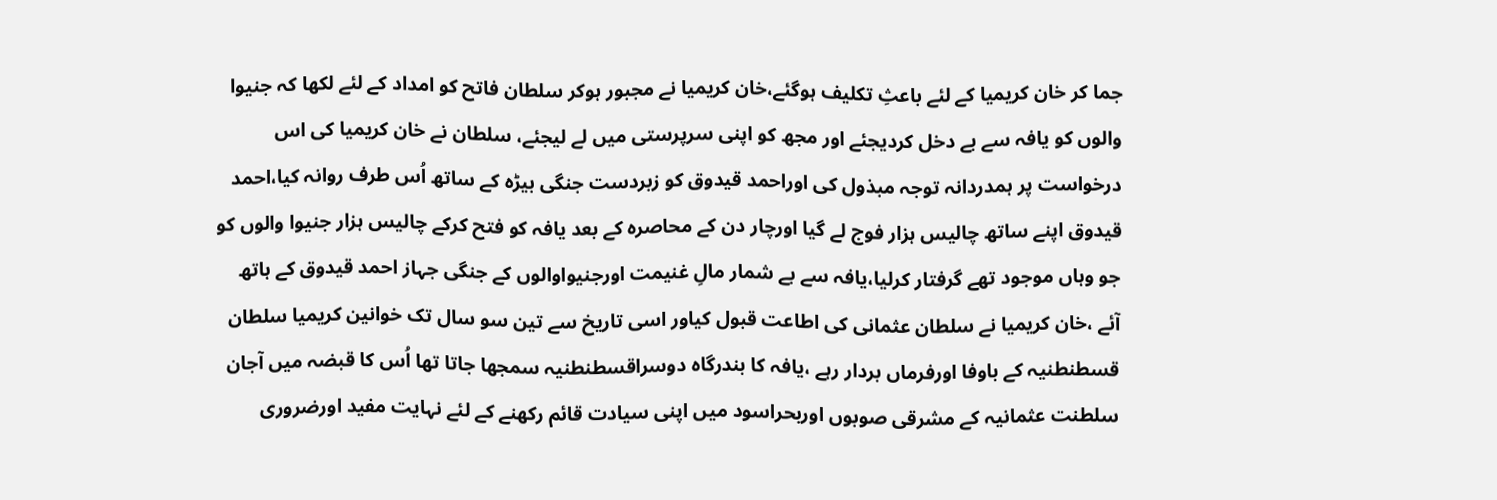جما کر خان کریمیا کے لئے باعثِ تکلیف ہوگئے،خان کریمیا نے مجبور ہوکر سلطان فاتح کو امداد کے لئے لکھا کہ جنیوا والوں کو یافہ سے بے دخل کردیجئے اور مجھ کو اپنی سرپرستی میں لے لیجئے، سلطان نے خان کریمیا کی اس درخواست پر ہمدردانہ توجہ مبذول کی اوراحمد قیدوق کو زبردست جنگی بیڑہ کے ساتھ اُس طرف روانہ کیا،احمد قیدوق اپنے ساتھ چالیس ہزار فوج لے گیا اورچار دن کے محاصرہ کے بعد یافہ کو فتح کرکے چالیس ہزار جنیوا والوں کو جو وہاں موجود تھے گرفتار کرلیا،یافہ سے بے شمار مالِ غنیمت اورجنیواوالوں کے جنگی جہاز احمد قیدوق کے ہاتھ آئے ،خان کریمیا نے سلطان عثمانی کی اطاعت قبول کیاور اسی تاریخ سے تین سو سال تک خوانین کریمیا سلطان قسطنطنیہ کے باوفا اورفرماں بردار رہے ،یافہ کا بندرگاہ دوسراقسطنطنیہ سمجھا جاتا تھا اُس کا قبضہ میں آجان سلطنت عثمانیہ کے مشرقی صوبوں اوربحراسود میں اپنی سیادت قائم رکھنے کے لئے نہایت مفید اورضروری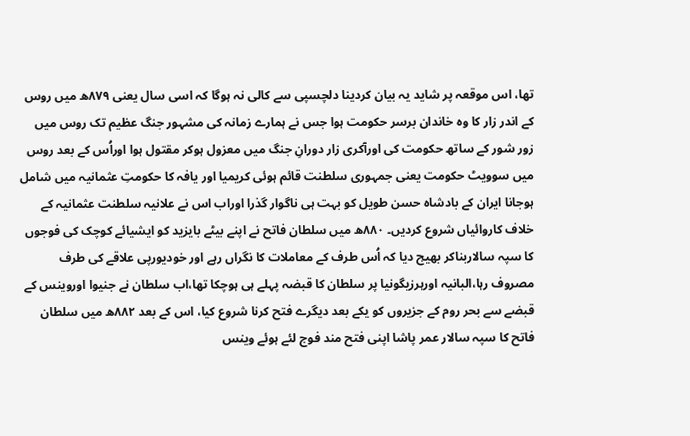تھا، اس موقعہ پر شاید یہ بیان کردینا دلچسپی سے کالی نہ ہوگا کہ اسی سال یعنی ۸۷۹ھ میں روس کے اندر زار کا وہ خاندان برسر حکومت ہوا جس نے ہمارے زمانہ کی مشہور جنگ عظیم تک روس میں زور شور کے ساتھ حکومت کی اورآکری زار دورانِ جنگ میں معزول ہوکر مقتول ہوا اوراُس کے بعد روس میں سوویٹ حکومت یعنی جمہوری سلطنت قائم ہوئی کریمیا اور یافہ کا حکومتِ عثمانیہ میں شامل ہوجانا ایران کے بادشاہ حسن طویل کو بہت ہی ناگوار گذرا اوراب اس نے علانیہ سلطنت عثمانیہ کے خلاف کاروائیاں شروع کردیں۔ ۸۸۰ھ میں سلطان فاتح نے اپنے بیٹے بایزید کو ایشیائے کوچک کی فوجوں کا سپہ سالاربناکر بھیج دیا کہ اُس طرف کے معاملات کا نگراں رہے اور خودیورپی علاقے کی طرف مصروف رہا،البانیہ اورہرزیگونیا پر سلطان کا قبضہ پہلے ہی ہوچکا تھا،اب سلطان نے جنیوا اوروینس کے قبضے سے بحر روم کے جزیروں کو یکے بعد دیگرے فتح کرنا شروع کیا، اس کے بعد ۸۸۲ھ میں سلطان فاتح کا سپہ سالار عمر پاشا اپنی فتح مند فوج لئے ہوئے وینس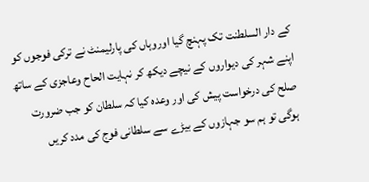کے دار السلطنت تک پہنچ گیا اوروہاں کی پارلیمنٹ نے ترکی فوجوں کو اپنے شہر کی دیواروں کے نیچے دیکھ کر نہایت الحاح وعاجزی کے ساتھ صلح کی درخواست پیش کی اور وعدہ کیا کہ سلطان کو جب ضرورت ہوگی تو ہم سو جہازوں کے بیڑے سے سلطانی فوج کی مدد کریں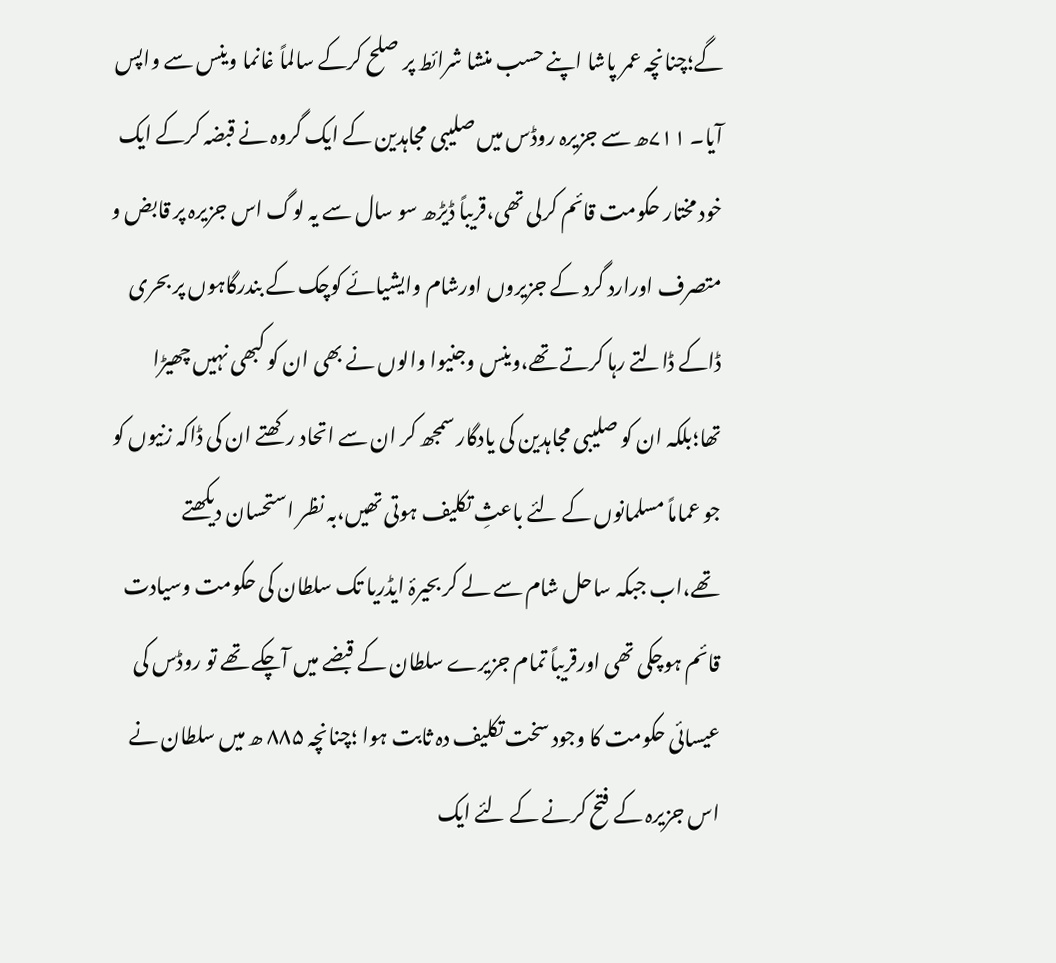گے؛چنانچہ عمر پاشا اپنے حسب منشا شرائط پر صلح کرکے سالماً غانما وینس سے واپس آیا۔ ۷۱۱ھ سے جزیرہ روڈس میں صلیبی مجاہدین کے ایک گروہ نے قبضہ کرکے ایک خود مختار حکومت قائم کرلی تھی،قریباً ڈیڑھ سو سال سے یہ لوگ اس جزیرہ پر قابض و متصرف اورارد گرد کے جزیروں اورشام وایشیائے کوچک کے بندرگاہوں پر بحری ڈاکے ڈالتے رہا کرتے تھے،وینس وجنیوا والوں نے بھی ان کو کبھی نہیں چھیڑا تھا؛بلکہ ان کو صلیبی مجاہدین کی یادگار سمجھ کر ان سے اتحاد رکھتے ان کی ڈاکہ زنیوں کو جو عماماً مسلمانوں کے لئے باعثِ تکلیف ہوتی تھیں،بہ نظر استحسان دیکھتے تھے،اب جبکہ ساحل شام سے لے کر بحیرۂ ایڈریا تک سلطان کی حکومت وسیادت قائم ہوچکی تھی اورقریباً تمام جزیرے سلطان کے قبضے میں آچکے تھے تو روڈس کی عیسائی حکومت کا وجود سخت تکلیف دہ ثابت ہوا ؛چنانچہ ۸۸۵ ھ میں سلطان نے اس جزیرہ کے فتح کرنے کے لئے ایک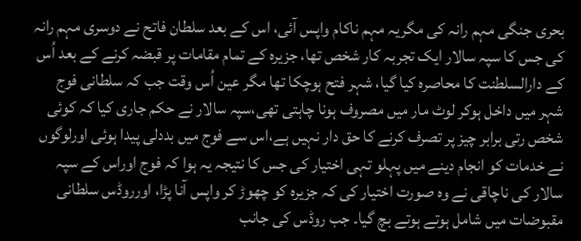بحری جنگی مہم رانہ کی مگریہ مہم ناکام واپس آئی، اس کے بعد سلطان فاتح نے دوسری مہم رانہ کی جس کا سپہ سالار ایک تجربہ کار شخص تھا، جزیرہ کے تمام مقامات پر قبضہ کرنے کے بعد اُس کے دارالسلطنت کا محاصرہ کیا گیا، شہر فتح ہوچکا تھا مگر عین اُس وقت جب کہ سلطانی فوج شہر میں داخل ہوکر لوٹ مار میں مصروف ہونا چاہتی تھی،سپہ سالار نے حکم جاری کیا کہ کوئی شخص رتی برابر چیز پر تصرف کرنے کا حق دار نہیں ہے،اس سے فوج میں بددلی پیدا ہوئی اورلوگوں نے خدمات کو انجام دینے میں پہلو تہی اختیار کی جس کا نتیجہ یہ ہوا کہ فوج اوراس کے سپہ سالار کی ناچاقی نے وہ صورت اختیار کی کہ جزیرہ کو چھوڑ کر واپس آنا پڑا، اورروڈس سلطانی مقبوضات میں شامل ہوتے ہوتے بچ گیا۔ جب روڈس کی جانب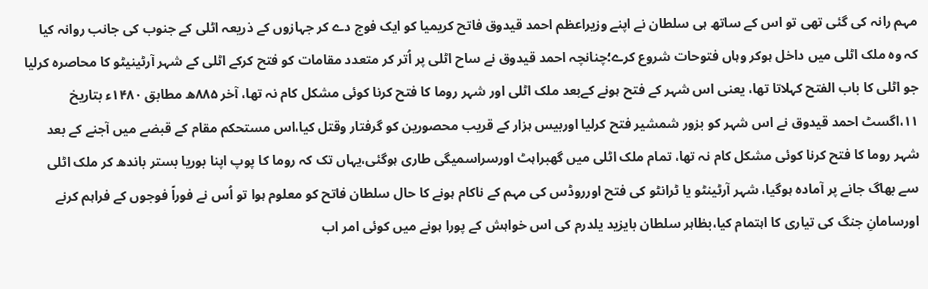مہم رانہ کی گئی تھی تو اس کے ساتھ ہی سلطان نے اپنے وزیراعظم احمد قیدوق فاتح کریمیا کو ایک فوج دے کر جہازوں کے ذریعہ اٹلی کے جنوب کی جانب روانہ کیا کہ وہ ملک اٹلی میں داخل ہوکر وہاں فتوحات شروع کرے؛چنانچہ احمد قیدوق نے ساح اٹلی پر اُتر کر متعدد مقامات کو فتح کرکے اٹلی کے شہر آرٹینیٹو کا محاصرہ کرلیا جو اٹلی کا باب الفتح کہلاتا تھا، یعنی اس شہر کے فتح ہونے کےبعد ملک اٹلی اور شہر روما کا فتح کرنا کوئی مشکل کام نہ تھا، آخر ۸۸۵ھ مطابق ۱۴۸۰ء بتاریخ ۱۱،اگسٹ احمد قیدوق نے اس شہر کو بزور شمشیر فتح کرلیا اوربیس ہزار کے قریب محصورین کو گرفتار وقتل کیا،اس مستحکم مقام کے قبضے میں آجنے کے بعد شہر روما کا فتح کرنا کوئی مشکل کام نہ تھا، تمام ملک اٹلی میں گھبراہٹ اورسراسمیگی طاری ہوگئی،یہاں تک کہ روما کا پوپ اپنا بوریا بستر باندھ کر ملک اٹلی سے بھاگ جانے پر آمادہ ہوگیا، شہر آرٹینٹو یا ٹرانٹو کی فتح اورروڈس کی مہم کے ناکام ہونے کا حال سلطان فاتح کو معلوم ہوا تو اُس نے فوراً فوجوں کے فراہم کرنے اورسامانِ جنگ کی تیاری کا اہتمام کیا،بظاہر سلطان بایزید یلدرم کی اس خواہش کے پورا ہونے میں کوئی امر اب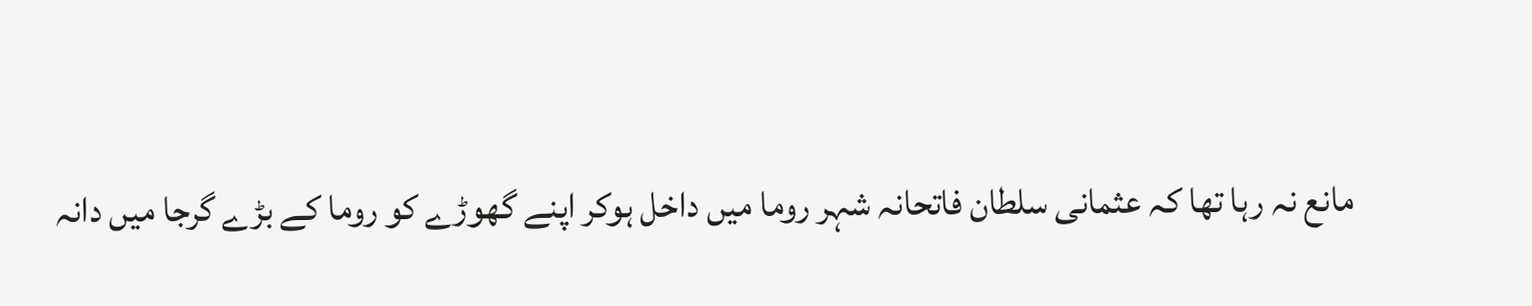مانع نہ رہا تھا کہ عثمانی سلطان فاتحانہ شہر روما میں داخل ہوکر اپنے گھوڑے کو روما کے بڑے گرجا میں دانہ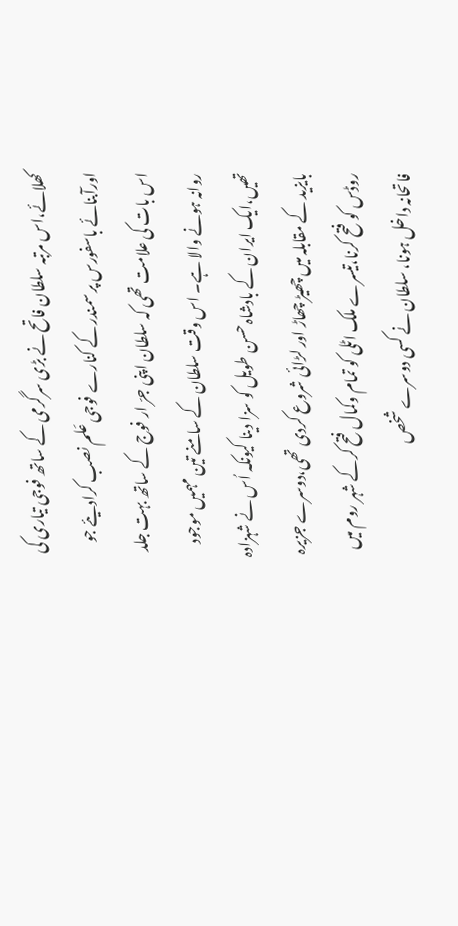کھلائے،اس مرتبہ سلطان فاتح نے بڑی سرگرمی کے ساتھ فوجی تیاری کی اورآبنائے باسفورس پر سمندر کے کنارے فوجی عَلم نصب کرادیئے جو اس بات کی علامت تھی کہ سلطان اپنی جرّ ار فوج کے ساتھ بہت جلد روانہ ہونے والا ہے۔ اس وقت سلطان کے سامنے تین مہمیں موجود تھیں،ایک ایران کے بادشاہ حسن طویل کو سزا دینا کیونکہ اُس نے شہزادہ بایزید کے مقابلہ میں چھیڑ چھاڑ اور لڑائی شروع کردی تھی،دوسرے جزیرہ روڈس کو فتح کرنا،تیسرے ملک اٹلی کو تمام وکمال فتح کرکے شہر روم میں فاتحانہ داخل ہونا، سلطان نے کسی دوسرے شخص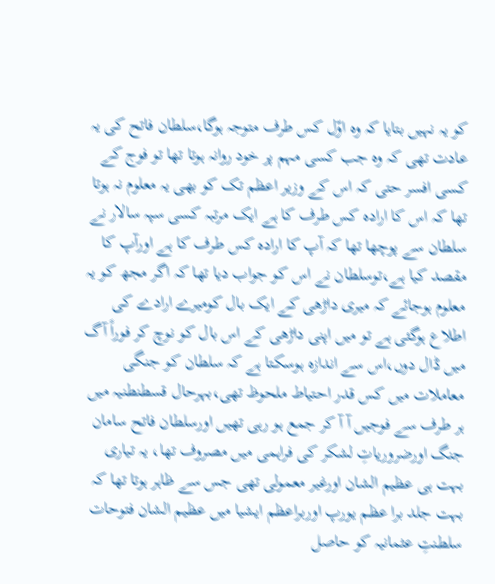کو یہ نہیں بتایا کہ وہ اوّل کس طرف متوجہ ہوگا،سلطان فاتح کی یہ عادت تھی کہ وہ جب کسی مہم پر خود روانہ ہوتا تھا تو فوج کے کسی افسر حتی کہ اس کے وزیر اعظم تک کو بھی یہ معلوم نہ ہوتا تھا کہ اس کا ارادہ کس طرف کا ہے ایک مرتبہ کسی سپہ سالار نے سلطان سے پوچھا تھا کہ آپ کا ارادہ کس طرف کا ہے اورآپ کا مقصد کیا ہے،توسلطان نے اس کو جواب دیا تھا کہ اگر مجھ کو یہ معلوم ہوجائے کہ میری داڑھی کے ایک بال کومیرے ارادے کی اطلاع ہوگئی ہے تو میں اپنی داڑھی کے اس بال کو نوچ کر فوراً آگ میں ڈال دوں،اس سے اندازہ ہوسکتا ہے کہ سلطان کو جنگی معاملات میں کس قدر احتیاط ملحوظ تھی،بہرحال قسطنطنیہ میں ہر طرف سے فوجیں آ آ کر جمع ہو رہی تھیں اورسلطان فاتح سامان جنگ اورضروریاتِ لشکر کی فراہمی میں مصروف تھا، یہ تیاری بہت ہی عظیم الشان اورغیر معمولی تھی جس سے ظاہر ہوتا تھا کہ بہت جلد برا عظم یورپ اوربراعظم ایشیا میں عظیم الشان فتوحات سلطنتِ عثمانیہ کو حاصل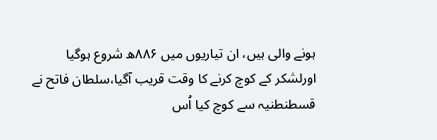ہونے والی ہیں، ان تیاریوں میں ۸۸۶ھ شروع ہوگیا اورلشکر کے کوچ کرنے کا وقت قریب آگیا،سلطان فاتح نے قسطنطنیہ سے کوچ کیا اُس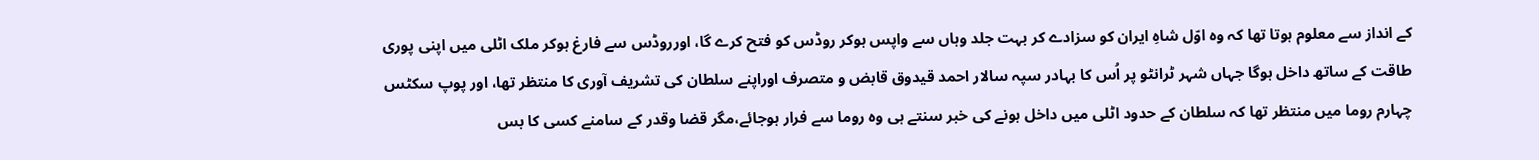کے انداز سے معلوم ہوتا تھا کہ وہ اوّل شاہِ ایران کو سزادے کر بہت جلد وہاں سے واپس ہوکر روڈس کو فتح کرے گا، اورروڈس سے فارغ ہوکر ملک اٹلی میں اپنی پوری طاقت کے ساتھ داخل ہوگا جہاں شہر ٹرانٹو پر اُس کا بہادر سپہ سالار احمد قیدوق قابض و متصرف اوراپنے سلطان کی تشریف آوری کا منتظر تھا، اور پوپ سکٹس چہارم روما میں منتظر تھا کہ سلطان کے حدود اٹلی میں داخل ہونے کی خبر سنتے ہی وہ روما سے فرار ہوجائے،مگر قضا وقدر کے سامنے کسی کا بس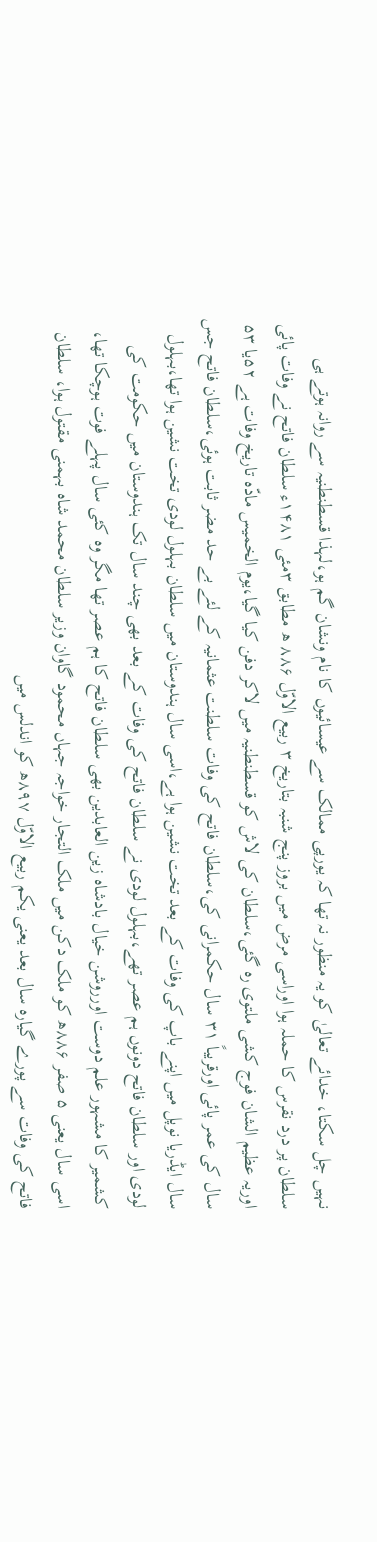نہیں چل سکتا، خدائے تعالیٰ کو یہ منظور نہ تھا کہ یورپی ممالک سے عیسائیوں کا نام ونشان گم ہو،لہذا قسطنطنیہ سے روانہ ہوتے ہی سلطان پر درد نقرس کا حملہ ہوا اوراسی مرض میں بروز پنج شنبہ بتاریخ ۳ ربیع الاوّل ۸۸۶ ھ مطابق ۳مئی ۱۴۸۱ء سلطان فاتح نے وفات پائی اوریہ عظیم الشان فوج کشی ملتوی رہ گئی،سلطان کی لاش کو قسطنطنیہ میں لاکر دفن کیا گیا،یوم الخمیس مادّہ تاریخ وفات ہے ۵۲یا ۵۳ سال کی عمر پائی اورقریباً ۳۱ سال حکمرانی کی،سلطان فاتح کی وفات سلطنت عثمانیہ کے لئے بے حد مضر ثابت ہوئی،سلطان فاتح جس سال ایڈریا نوپل میں اپنے باپ کی وفات کے بعد تخت نشین ہوا ہے،اسی سال ہندوستان میں سلطان بہلول لودی تخت نشین ہوا تھا،بہلول لودی اور سلطان فاتح دونوں ہم عصر تھے،بہلول لودی نے سلطان فاتح کی وفات کے بعد بھی چند سال تک ہندوستان میں حکومت کی کشمیر کا مشہور علم دوست اورروشن خیال بادشاہ زین العابدین بھی سلطان فاتح کا ہم عصر تھا مگر وہ کئی سال پہلے فوت ہوچکا تھا، اسی سال یعنی ۵ صفر ۸۸۶ھ کو ملک دکن میں ملک التجار خواجہ جہاں محمود گاوان وزیر سلطان محمد شاہ بہمنی مقتول ہوا، سلطان فاتح کی وفات سے پورے گیارہ سال بعد یعنی یکم ربیع الاوّل ۸۹۷ھ کو اندلس میں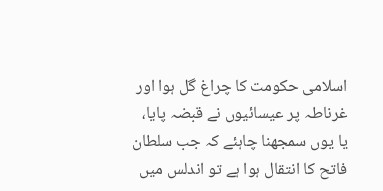اسلامی حکومت کا چراغ گل ہوا اور غرناطہ پر عیسائیوں نے قبضہ پایا، یا یوں سمجھنا چاہئے کہ جب سلطان فاتح کا انتقال ہوا ہے تو اندلس میں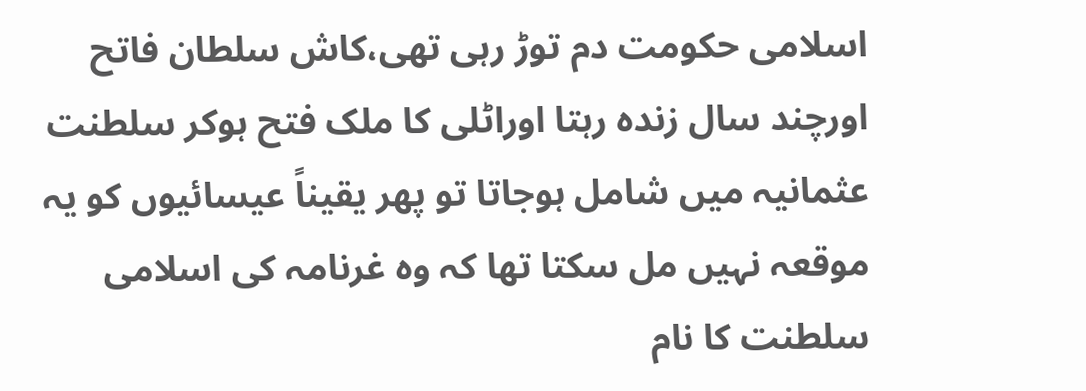اسلامی حکومت دم توڑ رہی تھی،کاش سلطان فاتح اورچند سال زندہ رہتا اوراٹلی کا ملک فتح ہوکر سلطنت عثمانیہ میں شامل ہوجاتا تو پھر یقیناً عیسائیوں کو یہ موقعہ نہیں مل سکتا تھا کہ وہ غرنامہ کی اسلامی سلطنت کا نام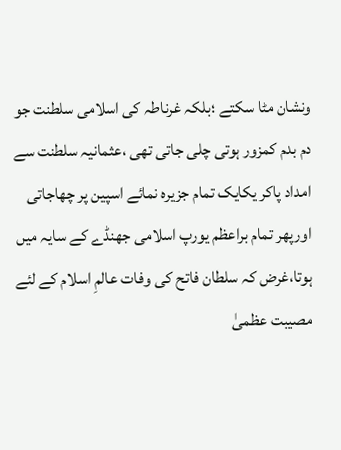ونشان مٹا سکتے ؛بلکہ غرناطہ کی اسلامی سلطنت جو دم بدم کمزور ہوتی چلی جاتی تھی ،عثمانیہ سلطنت سے امداد پاکر یکایک تمام جزیرہ نمائے اسپین پر چھاجاتی اورپھر تمام براعظم یورپ اسلامی جھنڈے کے سایہ میں ہوتا،غرض کہ سلطان فاتح کی وفات عالمِ اسلام کے لئے مصیبت عظمیٰ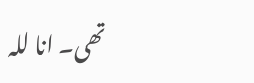تھی۔ انا للہ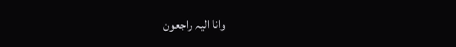وانا الیہ راجعون